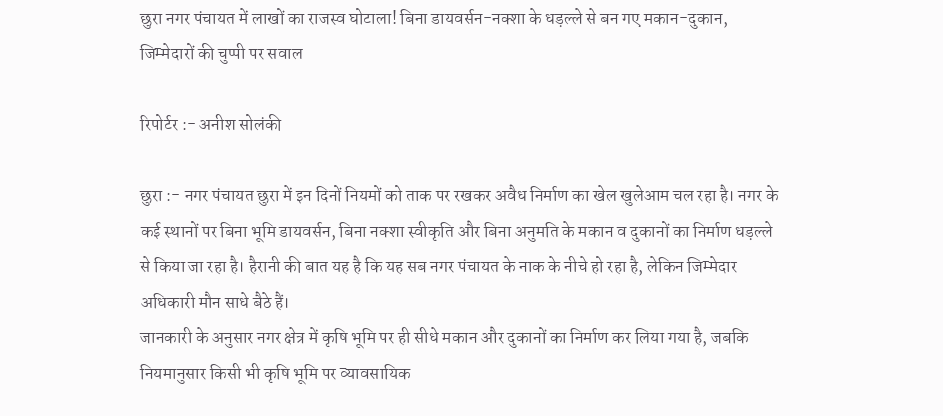छुरा नगर पंचायत में लाखों का राजस्व घोटाला! बिना डायवर्सन-नक्शा के धड़ल्ले से बन गए मकान-दुकान, जिम्मेदारों की चुप्पी पर सवाल

रिपोर्टर :- अनीश सोलंकी

छुरा :- नगर पंचायत छुरा में इन दिनों नियमों को ताक पर रखकर अवैध निर्माण का खेल खुलेआम चल रहा है। नगर के कई स्थानों पर बिना भूमि डायवर्सन, बिना नक्शा स्वीकृति और बिना अनुमति के मकान व दुकानों का निर्माण धड़ल्ले से किया जा रहा है। हैरानी की बात यह है कि यह सब नगर पंचायत के नाक के नीचे हो रहा है, लेकिन जिम्मेदार अधिकारी मौन साधे बैठे हैं।
जानकारी के अनुसार नगर क्षेत्र में कृषि भूमि पर ही सीधे मकान और दुकानों का निर्माण कर लिया गया है, जबकि नियमानुसार किसी भी कृषि भूमि पर व्यावसायिक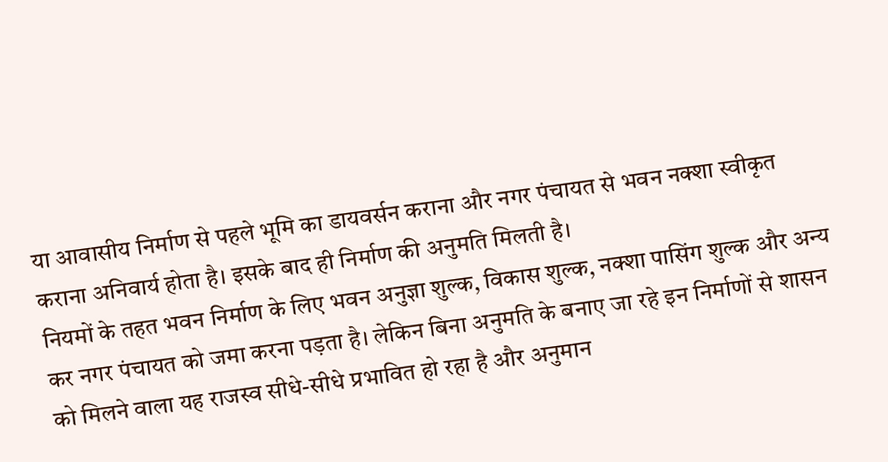या आवासीय निर्माण से पहले भूमि का डायवर्सन कराना और नगर पंचायत से भवन नक्शा स्वीकृत कराना अनिवार्य होता है। इसके बाद ही निर्माण की अनुमति मिलती है।
नियमों के तहत भवन निर्माण के लिए भवन अनुज्ञा शुल्क, विकास शुल्क, नक्शा पासिंग शुल्क और अन्य कर नगर पंचायत को जमा करना पड़ता है। लेकिन बिना अनुमति के बनाए जा रहे इन निर्माणों से शासन को मिलने वाला यह राजस्व सीधे-सीधे प्रभावित हो रहा है और अनुमान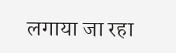लगाया जा रहा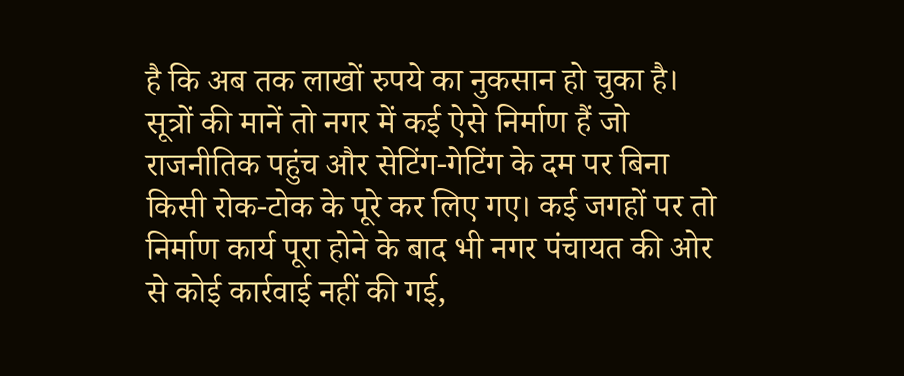है कि अब तक लाखों रुपये का नुकसान हो चुका है।
सूत्रों की मानें तो नगर में कई ऐसे निर्माण हैं जो राजनीतिक पहुंच और सेटिंग-गेटिंग के दम पर बिना किसी रोक-टोक के पूरे कर लिए गए। कई जगहों पर तो निर्माण कार्य पूरा होने के बाद भी नगर पंचायत की ओर से कोई कार्रवाई नहीं की गई,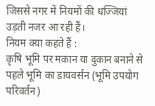जिससे नगर में नियमों की धज्जियां उड़ती नजर आ रही हैं।
नियम क्या कहते हैं :
कृषि भूमि पर मकान या दुकान बनाने से पहले भूमि का डायवर्सन (भूमि उपयोग परिवर्तन)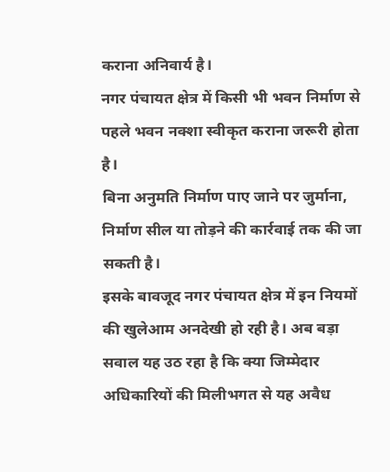कराना अनिवार्य है।
नगर पंचायत क्षेत्र में किसी भी भवन निर्माण से पहले भवन नक्शा स्वीकृत कराना जरूरी होता है।
बिना अनुमति निर्माण पाए जाने पर जुर्माना, निर्माण सील या तोड़ने की कार्रवाई तक की जा सकती है।
इसके बावजूद नगर पंचायत क्षेत्र में इन नियमों की खुलेआम अनदेखी हो रही है। अब बड़ा सवाल यह उठ रहा है कि क्या जिम्मेदार अधिकारियों की मिलीभगत से यह अवैध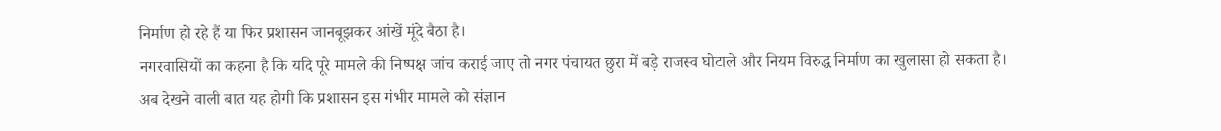निर्माण हो रहे हैं या फिर प्रशासन जानबूझकर आंखें मूंदे बैठा है।
नगरवासियों का कहना है कि यदि पूरे मामले की निष्पक्ष जांच कराई जाए तो नगर पंचायत छुरा में बड़े राजस्व घोटाले और नियम विरुद्ध निर्माण का खुलासा हो सकता है।
अब देखने वाली बात यह होगी कि प्रशासन इस गंभीर मामले को संज्ञान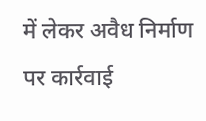में लेकर अवैध निर्माण पर कार्रवाई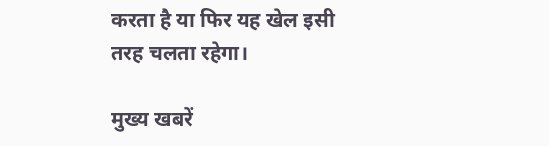करता है या फिर यह खेल इसी तरह चलता रहेगा।

मुख्य खबरें